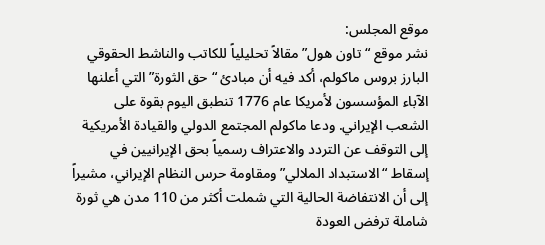موقع المجلس:
نشر موقع “تاون هول” مقالاً تحليلياً للكاتب والناشط الحقوقي البارز بروس ماكولم، أكد فيه أن مبادئ “حق الثورة” التي أعلنها الآباء المؤسسون لأمريكا عام 1776 تنطبق اليوم بقوة على الشعب الإيراني. ودعا ماكولم المجتمع الدولي والقيادة الأمريكية إلى التوقف عن التردد والاعتراف رسمياً بحق الإيرانيين في إسقاط “الاستبداد الملالي” ومقاومة حرس النظام الإيراني، مشيراً إلى أن الانتفاضة الحالية التي شملت أكثر من 110 مدن هي ثورة شاملة ترفض العودة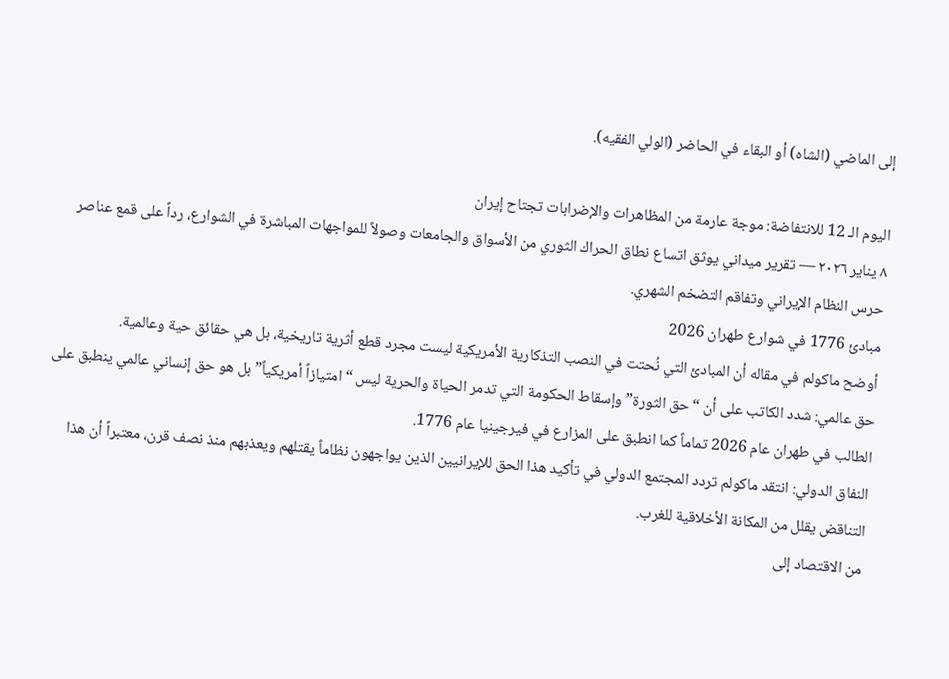إلى الماضي (الشاه) أو البقاء في الحاضر (الولي الفقيه).

اليوم الـ 12 للانتفاضة: موجة عارمة من المظاهرات والإضرابات تجتاح إيران
٨ يناير ٢٠٢٦ — تقرير ميداني يوثق اتساع نطاق الحراك الثوري من الأسواق والجامعات وصولاً للمواجهات المباشرة في الشوارع، رداً على قمع عناصر حرس النظام الإيراني وتفاقم التضخم الشهري.
مبادئ 1776 في شوارع طهران 2026
أوضح ماكولم في مقاله أن المبادئ التي نُحتت في النصب التذكارية الأمريكية ليست مجرد قطع أثرية تاريخية، بل هي حقائق حية وعالمية.
حق عالمي: شدد الكاتب على أن “حق الثورة” وإسقاط الحكومة التي تدمر الحياة والحرية ليس “امتيازاً أمريكياً” بل هو حق إنساني عالمي ينطبق على الطالب في طهران عام 2026 تماماً كما انطبق على المزارع في فيرجينيا عام 1776.
النفاق الدولي: انتقد ماكولم تردد المجتمع الدولي في تأكيد هذا الحق للإيرانيين الذين يواجهون نظاماً يقتلهم ويعذبهم منذ نصف قرن، معتبراً أن هذا التناقض يقلل من المكانة الأخلاقية للغرب.
من الاقتصاد إلى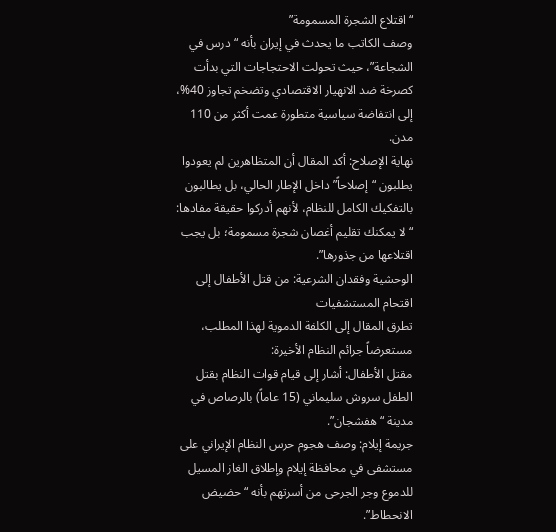“اقتلاع الشجرة المسمومة”
وصف الكاتب ما يحدث في إيران بأنه “درس في الشجاعة”، حيث تحولت الاحتجاجات التي بدأت كصرخة ضد الانهيار الاقتصادي وتضخم تجاوز 40%، إلى انتفاضة سياسية متطورة عمت أكثر من 110 مدن.
نهاية الإصلاح: أكد المقال أن المتظاهرين لم يعودوا يطلبون “إصلاحاً” داخل الإطار الحالي، بل يطالبون بالتفكيك الكامل للنظام، لأنهم أدركوا حقيقة مفادها: “لا يمكنك تقليم أغصان شجرة مسمومة؛ بل يجب اقتلاعها من جذورها”.
الوحشية وفقدان الشرعية: من قتل الأطفال إلى اقتحام المستشفيات
تطرق المقال إلى الكلفة الدموية لهذا المطلب، مستعرضاً جرائم النظام الأخيرة:
مقتل الأطفال: أشار إلى قيام قوات النظام بقتل الطفل سروش سليماني (15 عاماً) بالرصاص في مدينة “هفشجان”.
جريمة إيلام: وصف هجوم حرس النظام الإيراني على مستشفى في محافظة إيلام وإطلاق الغاز المسيل للدموع وجر الجرحى من أسرتهم بأنه “حضيض الانحطاط”.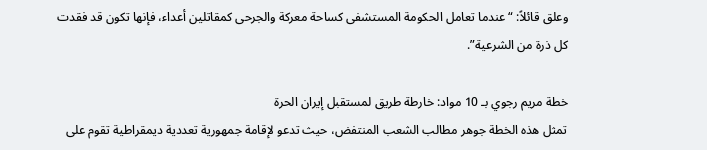وعلق قائلاً: “عندما تعامل الحكومة المستشفى كساحة معركة والجرحى كمقاتلين أعداء، فإنها تكون قد فقدت كل ذرة من الشرعية”.

خطة مريم رجوي بـ 10 مواد: خارطة طريق لمستقبل إيران الحرة
تمثل هذه الخطة جوهر مطالب الشعب المنتفض، حيث تدعو لإقامة جمهورية تعددية ديمقراطية تقوم على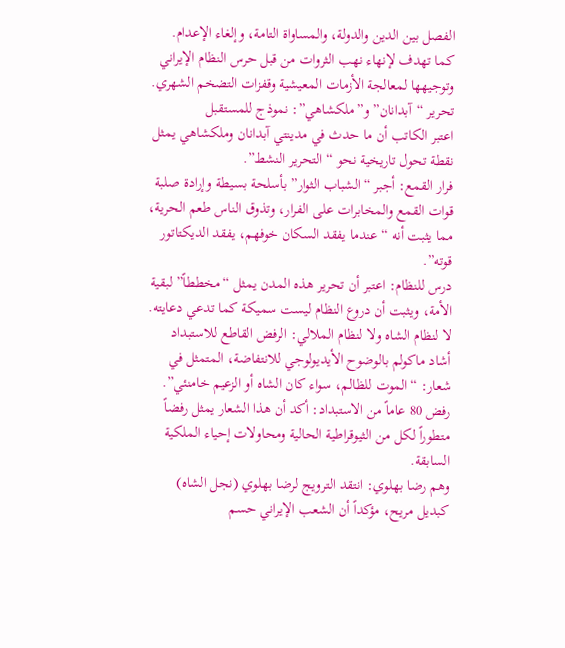الفصل بين الدين والدولة، والمساواة التامة، وإلغاء الإعدام. كما تهدف لإنهاء نهب الثروات من قبل حرس النظام الإيراني وتوجيهها لمعالجة الأزمات المعيشية وقفزات التضخم الشهري.
تحرير “آبدانان” و”ملكشاهي”: نموذج للمستقبل
اعتبر الكاتب أن ما حدث في مدينتي آبدانان وملكشاهي يمثل نقطة تحول تاريخية نحو “التحرير النشط”.
فرار القمع: أجبر “الشباب الثوار” بأسلحة بسيطة وإرادة صلبة قوات القمع والمخابرات على الفرار، وتذوق الناس طعم الحرية، مما يثبت أنه “عندما يفقد السكان خوفهم، يفقد الديكتاتور قوته”.
درس للنظام: اعتبر أن تحرير هذه المدن يمثل “مخططاً” لبقية الأمة، ويثبت أن دروع النظام ليست سميكة كما تدعي دعايته.
لا لنظام الشاه ولا لنظام الملالي: الرفض القاطع للاستبداد
أشاد ماكولم بالوضوح الأيديولوجي للانتفاضة، المتمثل في شعار: “الموت للظالم، سواء كان الشاه أو الزعيم خامنئي”.
رفض 80 عاماً من الاستبداد: أكد أن هذا الشعار يمثل رفضاً متطوراً لكل من الثيوقراطية الحالية ومحاولات إحياء الملكية السابقة.
وهم رضا بهلوي: انتقد الترويج لرضا بهلوي (نجل الشاه) كبديل مريح، مؤكداً أن الشعب الإيراني حسم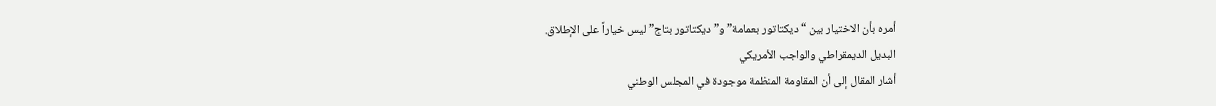أمره بأن الاختيار بين “ديكتاتور بعمامة” و”ديكتاتور بتاج” ليس خياراً على الإطلاق.
البديل الديمقراطي والواجب الأمريكي
أشار المقال إلى أن المقاومة المنظمة موجودة في المجلس الوطني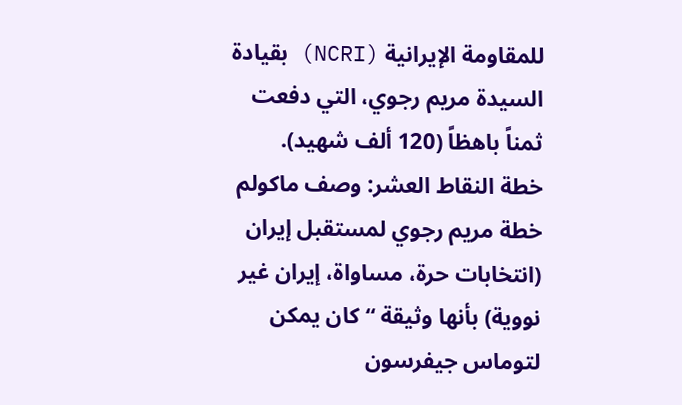للمقاومة الإيرانية (NCRI) بقيادة السيدة مريم رجوي، التي دفعت ثمناً باهظاً (120 ألف شهيد).
خطة النقاط العشر: وصف ماكولم خطة مريم رجوي لمستقبل إيران (انتخابات حرة، مساواة، إيران غير نووية) بأنها وثيقة “كان يمكن لتوماس جيفرسون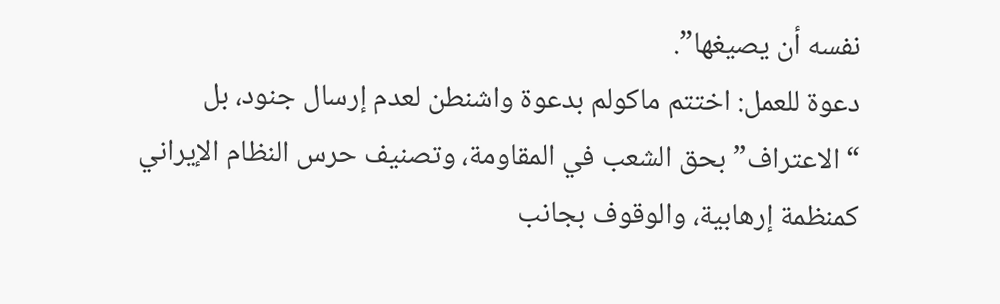نفسه أن يصيغها”.
دعوة للعمل: اختتم ماكولم بدعوة واشنطن لعدم إرسال جنود، بل “الاعتراف” بحق الشعب في المقاومة، وتصنيف حرس النظام الإيراني كمنظمة إرهابية، والوقوف بجانب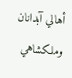أهالي آبدانان وملكشاهي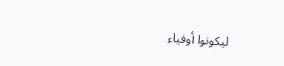ليكونوا أوفياء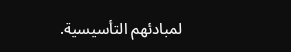لمبادئهم التأسيسية.